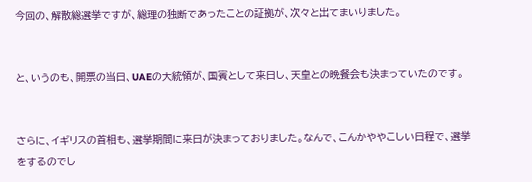今回の、解散総選挙ですが、総理の独断であったことの証拠が、次々と出てまいりました。


と、いうのも、開票の当日、UAEの大統領が、国賓として来日し、天皇との晩餐会も決まっていたのです。


さらに、イギリスの首相も、選挙期間に来日が決まっておりました。なんで、こんかややこしい日程で、選挙をするのでし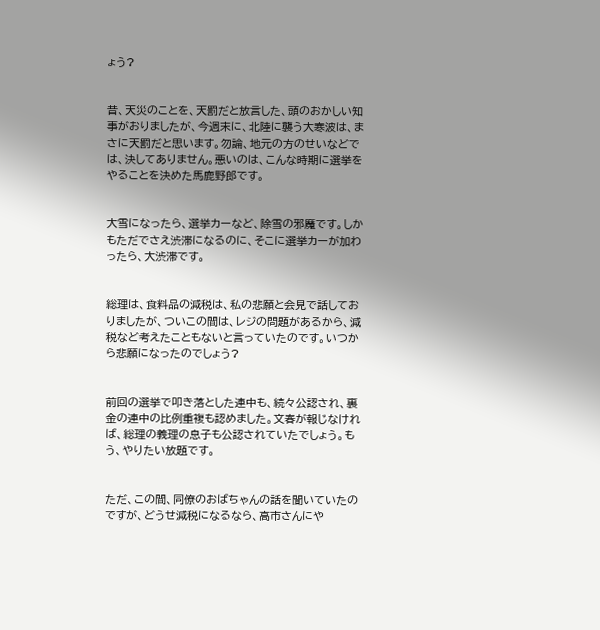ょう?


昔、天災のことを、天罰だと放言した、頭のおかしい知事がおりましたが、今週末に、北陸に襲う大寒波は、まさに天罰だと思います。勿論、地元の方のせいなどでは、決してありません。悪いのは、こんな時期に選挙をやることを決めた馬鹿野郎です。


大雪になったら、選挙カーなど、除雪の邪魔です。しかもただでさえ渋滞になるのに、そこに選挙カーが加わったら、大渋滞です。


総理は、食料品の減税は、私の悲願と会見で話しておりましたが、ついこの間は、レジの問題があるから、減税など考えたこともないと言っていたのです。いつから悲願になったのでしょう?


前回の選挙で叩き落とした連中も、続々公認され、裏金の連中の比例重複も認めました。文春が報じなければ、総理の義理の息子も公認されていたでしょう。もう、やりたい放題です。


ただ、この間、同僚のおばちゃんの話を聞いていたのですが、どうせ減税になるなら、高市さんにや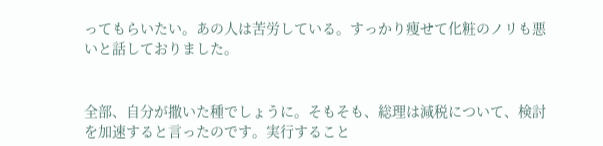ってもらいたい。あの人は苦労している。すっかり痩せて化粧のノリも悪いと話しておりました。


全部、自分が撒いた種でしょうに。そもそも、総理は減税について、検討を加速すると言ったのです。実行すること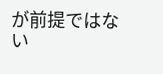が前提ではない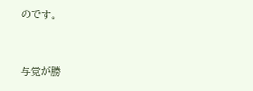のです。


与党が勝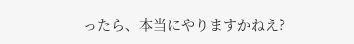ったら、本当にやりますかねえ?